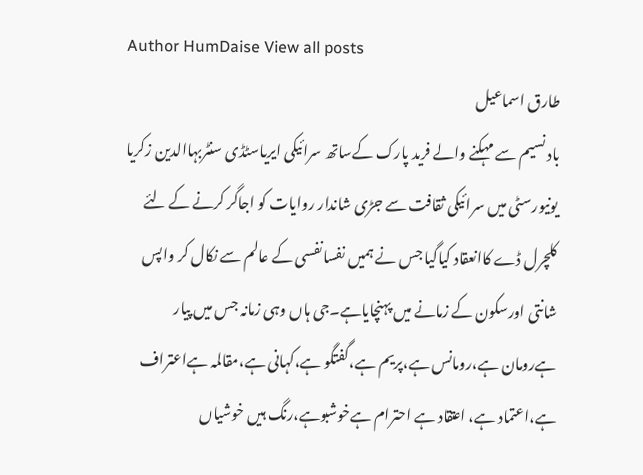Author HumDaise View all posts
طارق اسماعیل
باد نسیم سے مہکنے والے فرید پارک کےساتھ سرائیکی ایریاسٹڈی سنٹربہاالدین زکریا یونیورسٹی میں سرائیکی ثقافت سے جڑی شاندار روایات کو اجاگر کرنے کے لئے کلچرل ڈے کاانعقاد کیاگیا جس نے ہمیں نفسانفسی کے عالم سے نکال کر واپس شانتی اورسکون کے زمانے میں پہنچایاہے۔جی ہاں وہی زمانہ جس میں پیار ہےرومان ہے،رومانس ہے،پریم ہے،گفتگو ہے،کہانی ہے،مقالمہ ہےاعتراف ہے،اعتماد ہے، اعتقاد ہے احترام ہےخوشبوہے،رنگ ہیں خوشیاں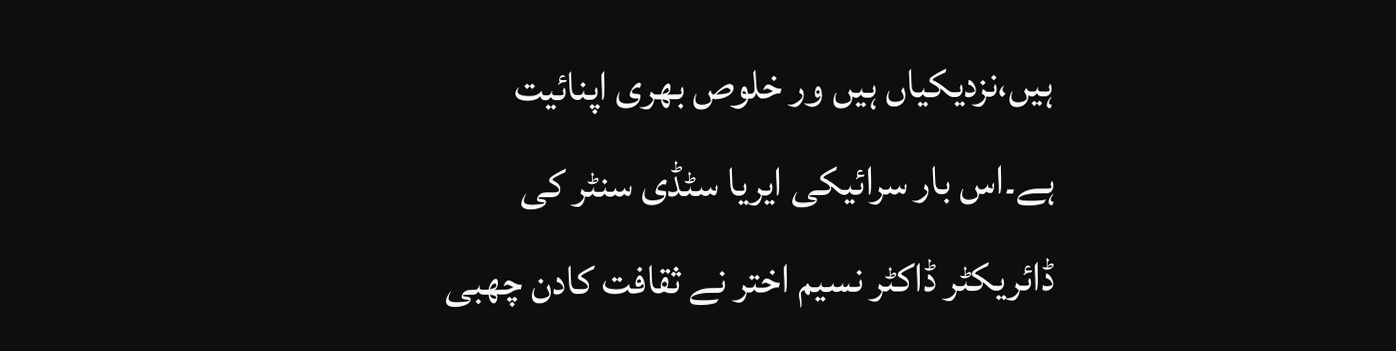ہیں،نزدیکیاں ہیں ور خلوص بھری اپنائیت ہے۔اس بار سرائیکی ایریا سٹڈی سنٹر کی ڈائریکٹر ڈاکٹر نسیم اختر نے ثقافت کادن چھبی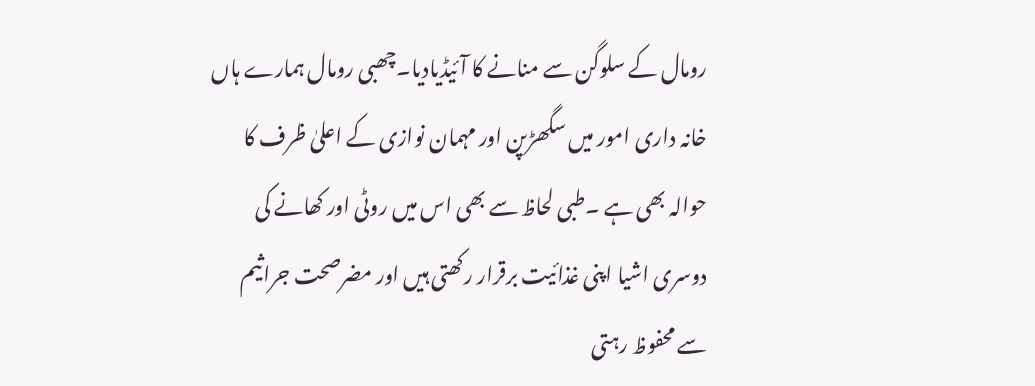رومال کے سلوگن سے منانے کا آئیڈیادیا۔چھبی رومال ہمارے ہاں خانہ داری امور میں سگھڑپن اور مہمان نوازی کے اعلیٰ ظرف کا حوالہ بھی ہے ۔طبی لحاظ سے بھی اس میں روٹی اور کھانے کی دوسری اشیا اپنی غذائیت برقرار رکھتی ہیں اور مضرصحت جراثیم سے محفوظ رہتی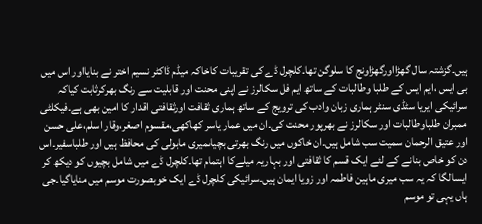ہیں۔گزشتہ سال گھڑااورگھڑاونج کا سلوگن تھا۔کلچرل ڈے کی تقریبات کاخاکہ میڈم ڈاکٹر نسیم اختر نے بنایااور اس میں بی ایس ،ایم ایس کے طلبا وطالبات کے ساتھ ایم فل سکالرز نے اپنی محنت اور قابلیت سے رنگ بھرکرثابت کیاکہ سرائیکی ایریا سٹڈی سنٹر ہماری زبان وادب کی ترویج کے ساتھ ہماری ثقافت اورثقافتی اقدار کا امین بھی ہے۔فیکلٹی ممبران طلباوطالبات اور سکالرز نے بھرپور محنت کی۔ان میں عمار یاسر کھاکھی،مقسوم اصغر،وقار اسلم،علی حسن اور عتیق الرحمان سمیت سب شامل ہیں۔ان خاکوں میں رنگ بھرتی بچیاںمیری مابولی کی محافظ ہیں اور طلباسفیر۔اس دن کو خاص بنانے کے لئے ایک قسم کا ثقافتی اور بہاریہ میلےکا اہتمام تھا۔کلچرل ڈے میں شامل بچیوں کو دیکھ کر ایسالگا کہ یہ سب میری ماہین فاطمہ اور زویا ایمان ہیں۔سرائیکی کلچرل ڈے ایک خوبصورت موسم میں منایاگیا۔جی ہاں یہی تو موسم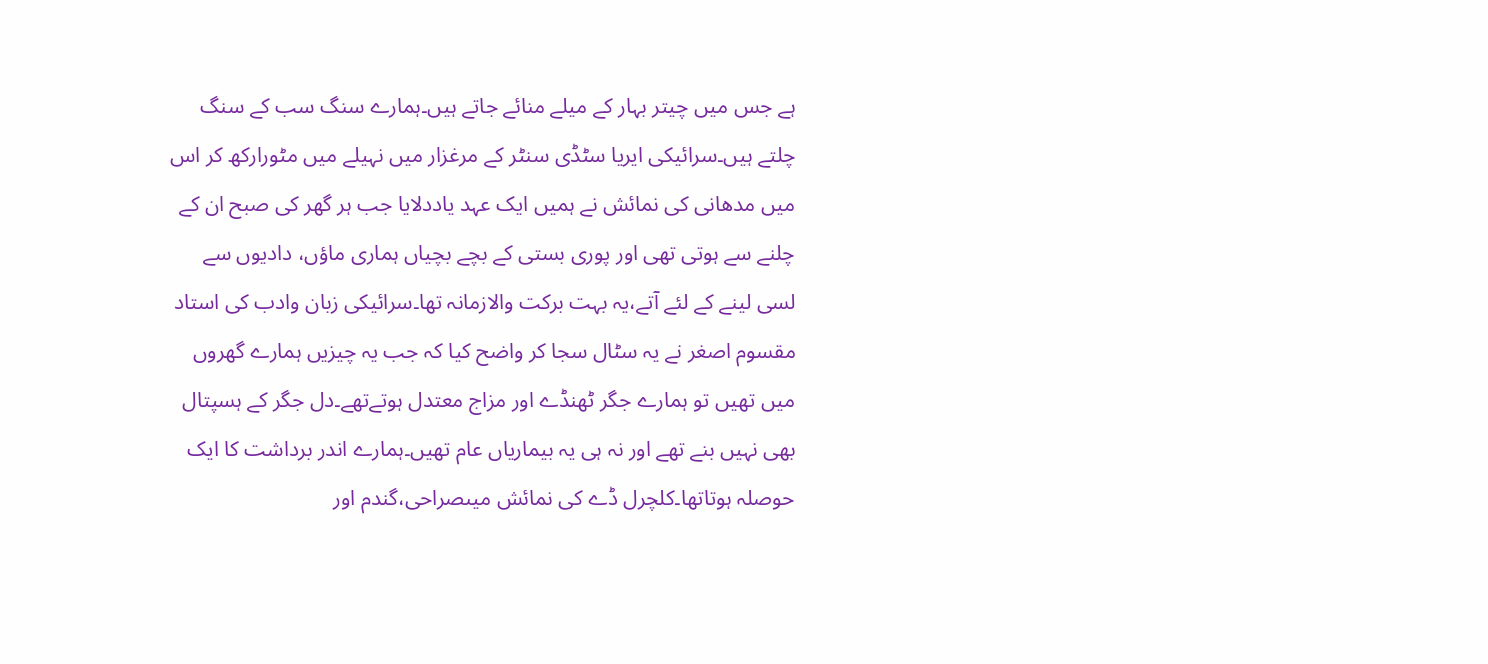ہے جس میں چیتر بہار کے میلے منائے جاتے ہیں۔ہمارے سنگ سب کے سنگ چلتے ہیں۔سرائیکی ایریا سٹڈی سنٹر کے مرغزار میں نہیلے میں مٹورارکھ کر اس میں مدھانی کی نمائش نے ہمیں ایک عہد یاددلایا جب ہر گھر کی صبح ان کے چلنے سے ہوتی تھی اور پوری بستی کے بچے بچیاں ہماری ماؤں، دادیوں سے لسی لینے کے لئے آتے،یہ بہت برکت والازمانہ تھا۔سرائیکی زبان وادب کی استاد مقسوم اصغر نے یہ سٹال سجا کر واضح کیا کہ جب یہ چیزیں ہمارے گھروں میں تھیں تو ہمارے جگر ٹھنڈے اور مزاج معتدل ہوتےتھے۔دل جگر کے ہسپتال بھی نہیں بنے تھے اور نہ ہی یہ بیماریاں عام تھیں۔ہمارے اندر برداشت کا ایک حوصلہ ہوتاتھا۔کلچرل ڈے کی نمائش میںصراحی،گندم اور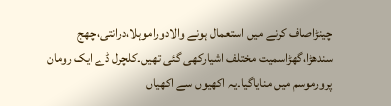چینڑاصاف کرنے میں استعمال ہونے والادوراموہلا،درانتی،چھج سندھڑا،گھڑاسمیت مختلف اشیارکھی گئی تھیں۔کلچرل ڈے ایک رومان پرورموسم میں منایاگیا۔یہ اکھیوں سے اکھیاں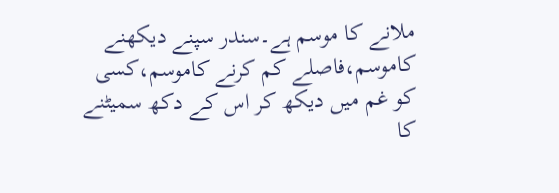ملانے کا موسم ہے۔سندر سپنے دیکھنے کاموسم،فاصلے کم کرنے کاموسم،کسی کو غم میں دیکھ کر اس کے دکھ سمیٹنے کا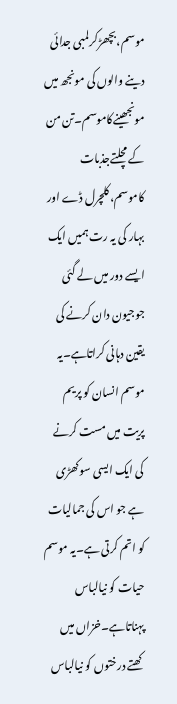موسم،بچھڑکرلمبی جدائی دینے والوں کی مونجھ میں مونجھینےکاموسم۔تن من کے مچلتےجذبات کاموسم،کلچرل ڈے اور بہار کی یہ رت ہمیں ایک ایسے دور میں لے گئی جوجیون دان کرنے کی یقین دہانی کراتاہے۔یہ موسم انسان کو پریم پریت میں مست کرنے کی ایک ایسی سوکھڑی ہے جو اس کی جمالیات کو اتم کرتی ہے۔یہ موسم حیات کو نیالباس پہناتاہے۔خزاں میں کھتے درختوں کو نیالباس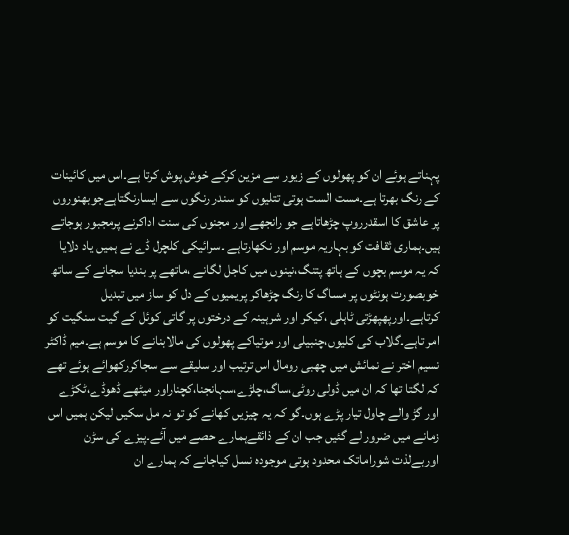پہناتے ہوئے ان کو پھولوں کے زیور سے مزین کرکے خوش پوش کرتا ہے۔اس میں کائینات کے رنگ بھرتا ہے۔مست الست ہوتی تتلیوں کو سندر رنگوں سے ایسارنگتاہےجوبھنوروں پر عاشق کا اسقدرروپ چڑھاتاہے جو رانجھے اور مجنوں کی سنت اداکرنے پرمجبور ہوجاتے ہیں۔ہماری ثقافت کو بہاریہ موسم اور نکھارتاہے ۔سرائیکی کلچرل ڈے نے ہمیں یاد دلایا کہ یہ موسم بچوں کے ہاتھ پتنگ،نینوں میں کاجل لگانے ،ماتھے پر بندیا سجانے کے ساتھ خوبصورت ہونٹوں پر مساگ کا رنگ چڑھاکر پریمیوں کے دل کو ساز میں تبدیل کرتاہے۔اورپھپھڑتی ٹاہلی ،کیکر اور شرہینہ کے درختوں پر گاتی کوئل کے گیت سنگیت کو امر تاہے۔گلاب کی کلیوں،چنبیلی اور موتیاکے پھولوں کی مالابنانے کا موسم ہے۔میم ڈاکٹر نسیم اختر نے نمائش میں چھبی رومال اس ترتیب اور سلیقے سے سجاکررکھوائے ہوئے تھے کہ لگتا تھا کہ ان میں ڈولی روٹی،ساگ،چلڑے،سہانجنا،کچناراور میٹھے ڈھوڈے،ٹکڑے اور گڑ والے چاول تیار پڑے ہوں۔گو کہ یہ چیزیں کھانے کو تو نہ مل سکیں لیکن ہمیں اس زمانے میں ضرور لے گئیں جب ان کے ذائقےہمارے حصے میں آئے۔پیزے کی سڑن اوربےلذت شوراماتک محدود ہوتی موجودہ نسل کیاجانے کہ ہمارے ان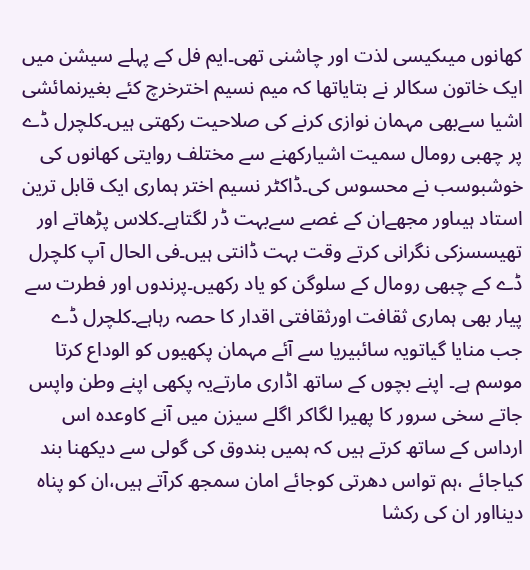کھانوں میںکیسی لذت اور چاشنی تھی۔ایم فل کے پہلے سیشن میں ایک خاتون سکالر نے بتایاتھا کہ میم نسیم اخترخرچ کئے بغیرنمائشی اشیا سےبھی مہمان نوازی کرنے کی صلاحیت رکھتی ہیں۔کلچرل ڈے پر چھبی رومال سمیت اشیارکھنے سے مختلف روایتی کھانوں کی خوشبوسب نے محسوس کی۔ڈاکٹر نسیم اختر ہماری ایک قابل ترین استاد ہیںاور مجھےان کے غصے سےبہت ڈر لگتاہے۔کلاس پڑھاتے اور تھیسسزکی نگرانی کرتے وقت بہت ڈانتی ہیں۔فی الحال آپ کلچرل ڈے کے چبھی رومال کے سلوگن کو یاد رکھیں۔پرندوں اور فطرت سے پیار بھی ہماری ثقافت اورثقافتی اقدار کا حصہ رہاہے۔کلچرل ڈے جب منایا گیاتویہ سائبیریا سے آئے مہمان پکھیوں کو الوداع کرتا موسم ہے۔ اپنے بچوں کے ساتھ اڈاری مارتےیہ پکھی اپنے وطن واپس جاتے سخی سرور کا پھیرا لگاکر اگلے سیزن میں آنے کاوعدہ اس ارداس کے ساتھ کرتے ہیں کہ ہمیں بندوق کی گولی سے دیکھنا بند کیاجائے ،ہم تواس دھرتی کوجائے امان سمجھ کرآتے ہیں،ان کو پناہ دینااور ان کی رکشا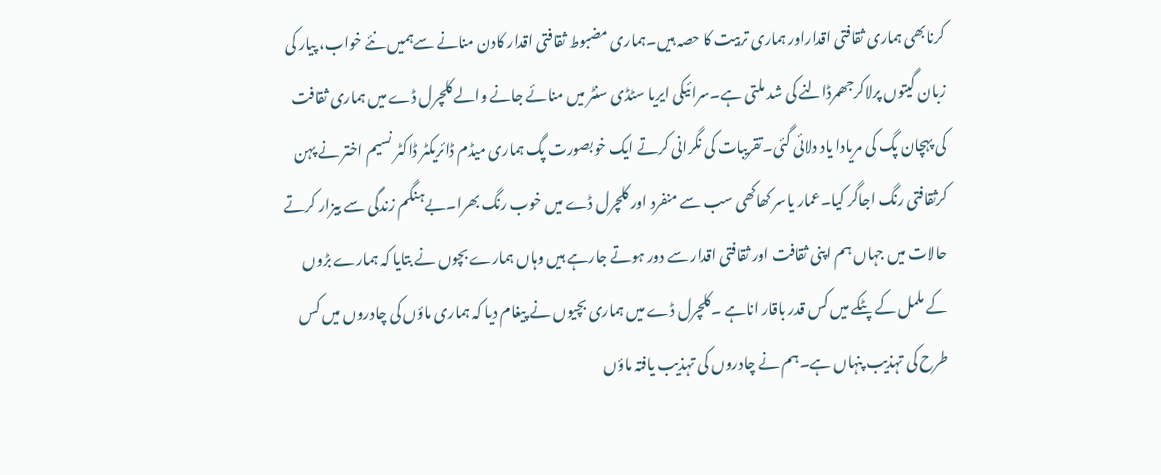کرنابھی ہماری ثقافتی اقداراور ہماری تربیت کا حصہ ہیں۔ہماری مضبوط ثقافتی اقدار کادن منانے سےہمیں نئے خواب، پیار کی زبان گیتوں پرلاکرجھمرڈالنے کی شد ملتی ہے۔سرائیکی ایریا سٹڈی سنٹر میں منائے جانے والے کلچرل ڈے میں ہماری ثقافت کی پہچان پگ کی مریادا یاد دلائی گئی۔تقریبات کی نگرانی کرتے ایک خوبصورت پگ ہماری میڈم ڈائریکٹر ڈاکٹر نسیم اختر نے پہن کرثقافتی رنگ اجاگر کیا۔عمار یاسر کھاکھی سب سے منفرد اور کلچرل ڈے میں خوب رنگ بھرا۔بےہنگم زندگی سے بیزار کرتے حالات میں جہاں ہم اپنی ثقافت اور ثقافتی اقدار سے دور ہوتے جارہے ہیں وہاں ہمارے بچوں نے بتایا کہ ہمارے بڑوں کے ململ کے پٹکے میں کس قدر باقار اناہے ۔کلچرل ڈے میں ہماری بچیوں نے پیغام دیا کہ ہماری ماؤں کی چادروں میں کس طرح کی تہذیب پنہاں ہے۔ہم نے چادروں کی تہذیب یافتہ ماؤں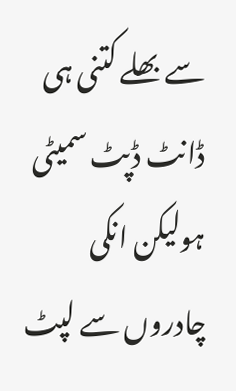سے بھلے کتنی ہی ڈانٹ ڈپٹ سمیٹی ہولیکن انکی چادروں سے لپٹ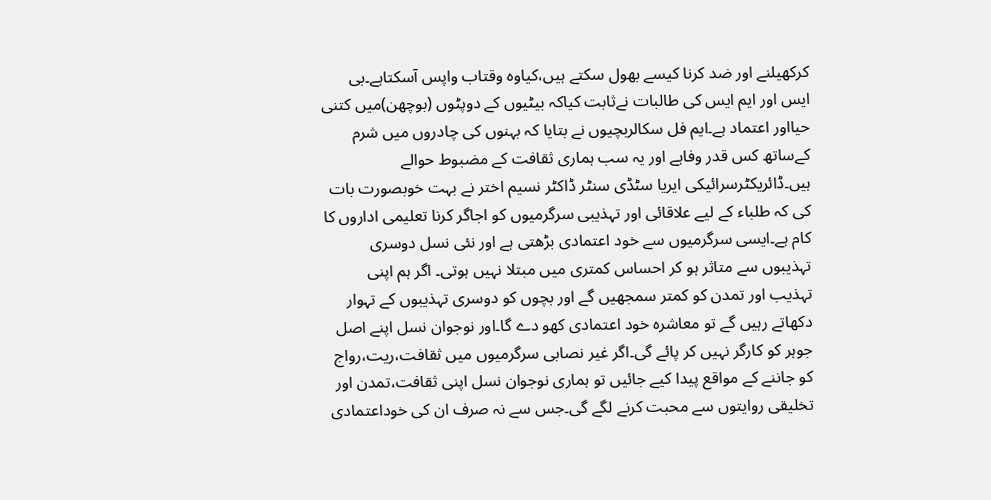کرکھیلنے اور ضد کرنا کیسے بھول سکتے ہیں،کیاوہ وقتاب واپس آسکتاہے۔بی ایس اور ایم ایس کی طالبات نےثابت کیاکہ بیٹیوں کے دوپٹوں (بوچھن)میں کتنی حیااور اعتماد ہے۔ایم فل سکالربچیوں نے بتایا کہ بہنوں کی چادروں میں شرم کےساتھ کس قدر وفاہے اور یہ سب ہماری ثقافت کے مضبوط حوالے ہیں۔ڈائریکٹرسرائیکی ایریا سٹڈی سنٹر ڈاکٹر نسیم اختر نے بہت خوبصورت بات کی کہ طلباء کے لیے علاقائی اور تہذیبی سرگرمیوں کو اجاگر کرنا تعلیمی اداروں کا کام ہے۔ایسی سرگرمیوں سے خود اعتمادی بڑھتی ہے اور نئی نسل دوسری تہذیبوں سے متاثر ہو کر احساس کمتری میں مبتلا نہیں ہوتی۔ اگر ہم اپنی تہذیب اور تمدن کو کمتر سمجھیں گے اور بچوں کو دوسری تہذیبوں کے تہوار دکھاتے رہیں گے تو معاشرہ خود اعتمادی کھو دے گا۔اور نوجوان نسل اپنے اصل جوہر کو کارگر نہیں کر پائے گی۔اگر غیر نصابی سرگرمیوں میں ثقافت،ریت،رواج کو جاننے کے مواقع پیدا کیے جائیں تو ہماری نوجوان نسل اپنی ثقافت،تمدن اور تخلیقی روایتوں سے محبت کرنے لگے گی۔جس سے نہ صرف ان کی خوداعتمادی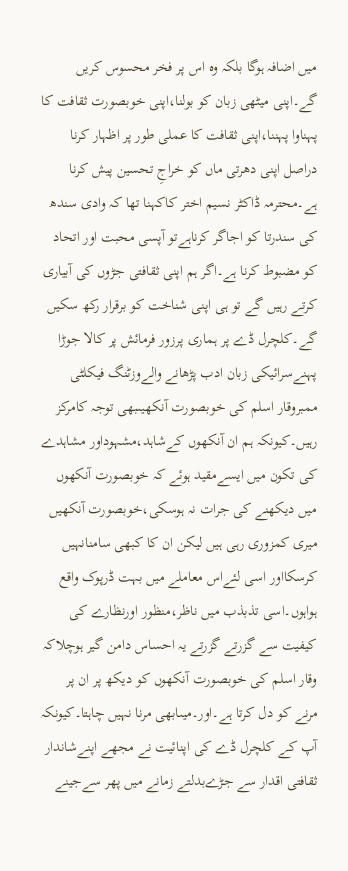میں اضافہ ہوگا بلکہ وہ اس پر فخر محسوس کریں گے۔اپنی میٹھی زبان کو بولنا،اپنی خوبصورت ثقافت کا پہناوا پہننا،اپنی ثقافت کا عملی طور پر اظہار کرنا دراصل اپنی دھرتی ماں کو خراجِ تحسین پیش کرنا ہے۔محترمہ ڈاکٹر نسیم اختر کاکہنا تھا کہ وادی سندھ کی سندرتا کو اجاگر کرناہےتو آپسی محبت اور اتحاد کو مضبوط کرنا ہے۔اگر ہم اپنی ثقافتی جڑوں کی آبیاری کرتے رہیں گے تو ہی اپنی شناخت کو برقرار رکھ سکیں گے۔کلچرل ڈے پر ہماری پرزور فرمائش پر کالا جوڑا پہنےسرائیکی زبان ادب پڑھانے والےوزٹنگ فیکلٹی ممبروقار اسلم کی خوبصورت آنکھیںبھی توجہ کامرکز رہیں۔کیونکہ ہم ان آنکھوں کےشاہد،مشہوداور مشاہدے کی تکون میں ایسےمقید ہوئے کہ خوبصورت آنکھوں میں دیکھنے کی جرات نہ ہوسکی،خوبصورت آنکھیں میری کمزوری رہی ہیں لیکن ان کا کبھی سامنانہیں کرسکااور اسی لئےاس معاملے میں بہت ڈرپوک واقع ہواہوں۔اسی تذبذب میں ناظر،منظور اورنظارے کی کیفیت سے گزرتے گزرتے یہ احساس دامن گیر ہوچلاکہ وقار اسلم کی خوبصورت آنکھوں کو دیکھ پر ان پر مرنے کو دل کرتا ہے۔اور۔میںابھی مرنا نہیں چاہتا۔کیونکہ آپ کے کلچرل ڈے کی اپنائیت نے مجھے اپنےشاندار ثقافتی اقدار سے جڑےبدلتے زمانے میں پھر سےجینے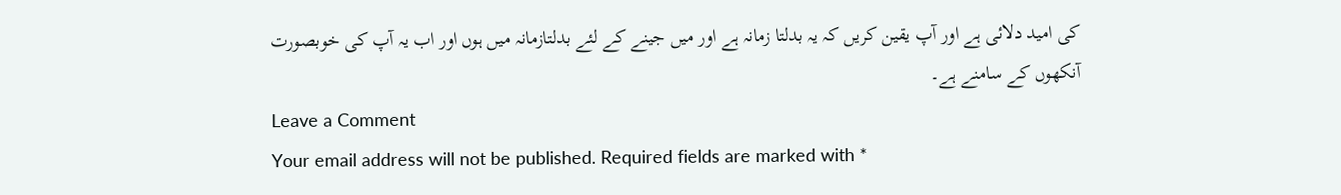کی امید دلائی ہے اور آپ یقین کریں کہ یہ بدلتا زمانہ ہے اور میں جینے کے لئے بدلتازمانہ میں ہوں اور اب یہ آپ کی خوبصورت آنکھوں کے سامنے ہے۔
Leave a Comment
Your email address will not be published. Required fields are marked with *